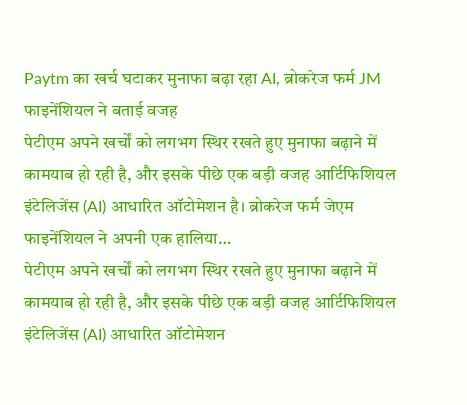Paytm का खर्च घटाकर मुनाफा बढ़ा रहा AI, ब्रोकरेज फर्म JM फाइनेंशियल ने बताई वजह
पेटीएम अपने खर्चों को लगभग स्थिर रखते हुए मुनाफा बढ़ाने में कामयाब हो रही है, और इसके पीछे एक बड़ी वजह आर्टिफिशियल इंटेलिजेंस (AI) आधारित ऑटोमेशन है। ब्रोकरेज फर्म जेएम फाइनेंशियल ने अपनी एक हालिया…
पेटीएम अपने खर्चों को लगभग स्थिर रखते हुए मुनाफा बढ़ाने में कामयाब हो रही है, और इसके पीछे एक बड़ी वजह आर्टिफिशियल इंटेलिजेंस (AI) आधारित ऑटोमेशन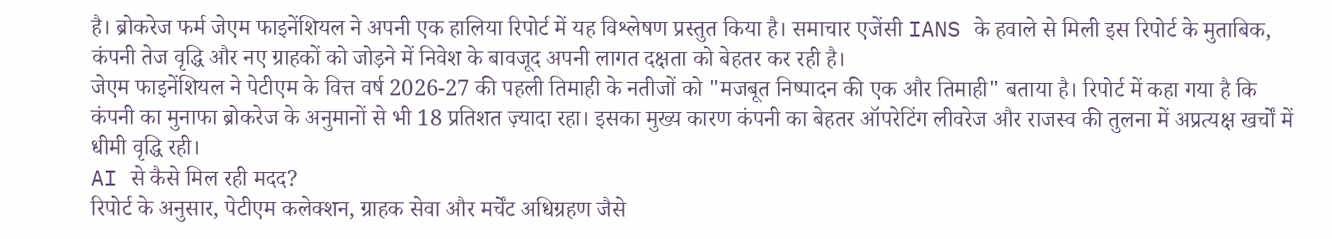है। ब्रोकरेज फर्म जेएम फाइनेंशियल ने अपनी एक हालिया रिपोर्ट में यह विश्लेषण प्रस्तुत किया है। समाचार एजेंसी IANS के हवाले से मिली इस रिपोर्ट के मुताबिक, कंपनी तेज वृद्धि और नए ग्राहकों को जोड़ने में निवेश के बावजूद अपनी लागत दक्षता को बेहतर कर रही है।
जेएम फाइनेंशियल ने पेटीएम के वित्त वर्ष 2026-27 की पहली तिमाही के नतीजों को "मजबूत निष्पादन की एक और तिमाही" बताया है। रिपोर्ट में कहा गया है कि कंपनी का मुनाफा ब्रोकरेज के अनुमानों से भी 18 प्रतिशत ज़्यादा रहा। इसका मुख्य कारण कंपनी का बेहतर ऑपरेटिंग लीवरेज और राजस्व की तुलना में अप्रत्यक्ष खर्चों में धीमी वृद्धि रही।
AI से कैसे मिल रही मदद?
रिपोर्ट के अनुसार, पेटीएम कलेक्शन, ग्राहक सेवा और मर्चेंट अधिग्रहण जैसे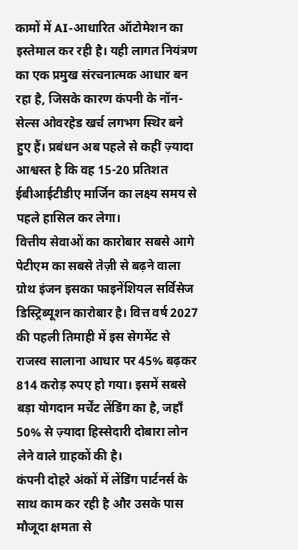कामों में AI-आधारित ऑटोमेशन का इस्तेमाल कर रही है। यही लागत नियंत्रण का एक प्रमुख संरचनात्मक आधार बन रहा है, जिसके कारण कंपनी के नॉन-सेल्स ओवरहेड खर्च लगभग स्थिर बने हुए हैं। प्रबंधन अब पहले से कहीं ज़्यादा आश्वस्त है कि वह 15-20 प्रतिशत ईबीआईटीडीए मार्जिन का लक्ष्य समय से पहले हासिल कर लेगा।
वित्तीय सेवाओं का कारोबार सबसे आगे
पेटीएम का सबसे तेज़ी से बढ़ने वाला ग्रोथ इंजन इसका फाइनेंशियल सर्विसेज डिस्ट्रिब्यूशन कारोबार है। वित्त वर्ष 2027 की पहली तिमाही में इस सेगमेंट से राजस्व सालाना आधार पर 45% बढ़कर 814 करोड़ रुपए हो गया। इसमें सबसे बड़ा योगदान मर्चेंट लेंडिंग का है, जहाँ 50% से ज़्यादा हिस्सेदारी दोबारा लोन लेने वाले ग्राहकों की है।
कंपनी दोहरे अंकों में लेंडिंग पार्टनर्स के साथ काम कर रही है और उसके पास मौजूदा क्षमता से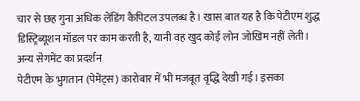चार से छह गुना अधिक लेंडिंग कैपिटल उपलब्ध है। खास बात यह है कि पेटीएम शुद्ध डिस्ट्रिब्यूशन मॉडल पर काम करती है, यानी वह खुद कोई लोन जोखिम नहीं लेती।
अन्य सेगमेंट का प्रदर्शन
पेटीएम के भुगतान (पेमेंट्स) कारोबार में भी मजबूत वृद्धि देखी गई। इसका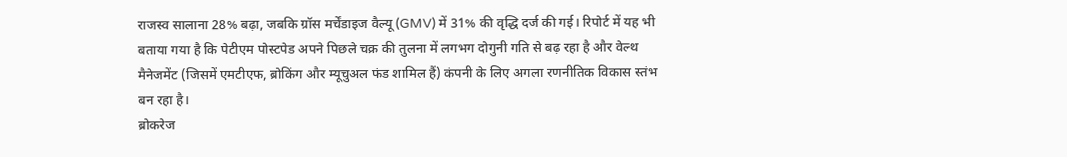राजस्व सालाना 28% बढ़ा, जबकि ग्रॉस मर्चेंडाइज वैल्यू (GMV) में 31% की वृद्धि दर्ज की गई। रिपोर्ट में यह भी बताया गया है कि पेटीएम पोस्टपेड अपने पिछले चक्र की तुलना में लगभग दोगुनी गति से बढ़ रहा है और वेल्थ मैनेजमेंट (जिसमें एमटीएफ, ब्रोकिंग और म्यूचुअल फंड शामिल हैं) कंपनी के लिए अगला रणनीतिक विकास स्तंभ बन रहा है।
ब्रोकरेज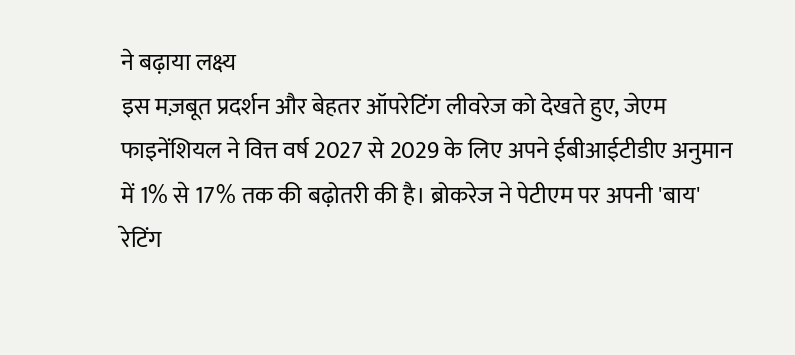ने बढ़ाया लक्ष्य
इस मज़बूत प्रदर्शन और बेहतर ऑपरेटिंग लीवरेज को देखते हुए, जेएम फाइनेंशियल ने वित्त वर्ष 2027 से 2029 के लिए अपने ईबीआईटीडीए अनुमान में 1% से 17% तक की बढ़ोतरी की है। ब्रोकरेज ने पेटीएम पर अपनी 'बाय' रेटिंग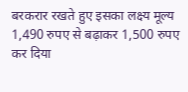बरकरार रखते हुए इसका लक्ष्य मूल्य 1,490 रुपए से बढ़ाकर 1,500 रुपए कर दिया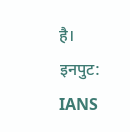है।
इनपुट: IANS